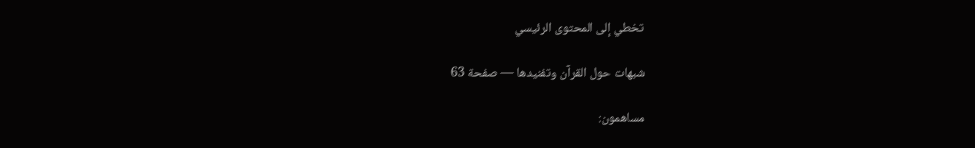تخطي إلى المحتوى الرئيسي

شبهات حول القرآن وتفنيدها — صفحة 63

مساهمون: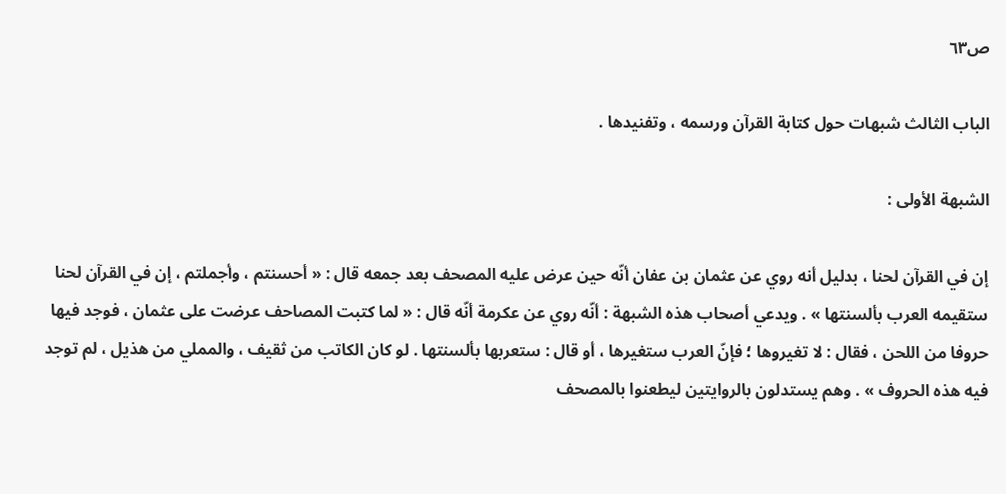ص٦٣

الباب الثالث شبهات حول كتابة القرآن ورسمه ، وتفنيدها .

الشبهة الأولى :

إن في القرآن لحنا ، بدليل أنه روي عن عثمان بن عفان أنّه حين عرض عليه المصحف بعد جمعه قال : « أحسنتم ، وأجملتم ، إن في القرآن لحنا ستقيمه العرب بألسنتها » . ويدعي أصحاب هذه الشبهة : أنّه روي عن عكرمة أنّه قال : « لما كتبت المصاحف عرضت على عثمان ، فوجد فيها حروفا من اللحن ، فقال : لا تغيروها ؛ فإنّ العرب ستغيرها ، أو قال : ستعربها بألسنتها . لو كان الكاتب من ثقيف ، والمملي من هذيل ، لم توجد فيه هذه الحروف » . وهم يستدلون بالروايتين ليطعنوا بالمصحف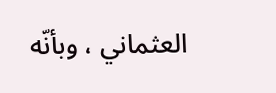العثماني ، وبأنّه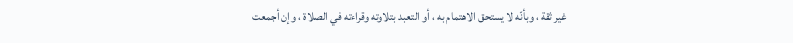غير ثقة ، وبأنّه لا يستحق الاهتمام به ، أو التعبد بتلاوته وقراءته في الصلاة ، وإن أجمعت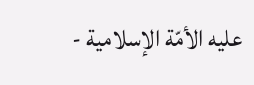عليه الأمّة الإسلامية -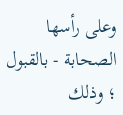وعلى رأسها الصحابة - بالقبول ؛ وذلك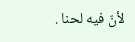لأنّ فيه لحنا .